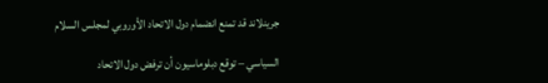جرينلاند قد تمنع انضمام دول الاتحاد الأوروبي لمجلس السلام

السياسي – توقع دبلوماسيون أن ترفض دول الاتحاد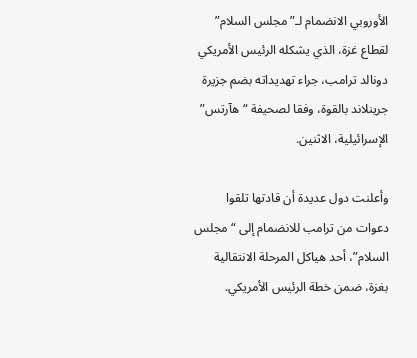الأوروبي الانضمام لـ”مجلس السلام” لقطاع غزة، الذي يشكله الرئيس الأمريكي دونالد ترامب، جراء تهديداته بضم جزيرة جرينلاند بالقوة، وفقا لصحيفة “هآرتس” الإسرائيلية، الاثنين.

وأعلنت دول عديدة أن قادتها تلقوا دعوات من ترامب للانضمام إلى “مجلس السلام”، أحد هياكل المرحلة الانتقالية بغزة، ضمن خطة الرئيس الأمريكي.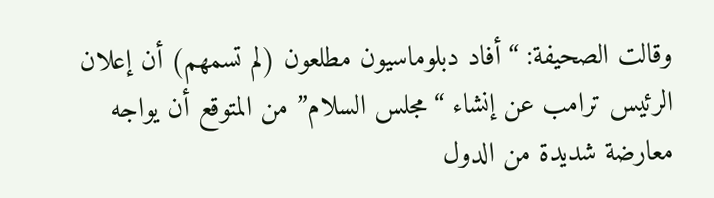وقالت الصحيفة: “أفاد دبلوماسيون مطلعون (لم تسمهم) أن إعلان الرئيس ترامب عن إنشاء “مجلس السلام” من المتوقع أن يواجه معارضة شديدة من الدول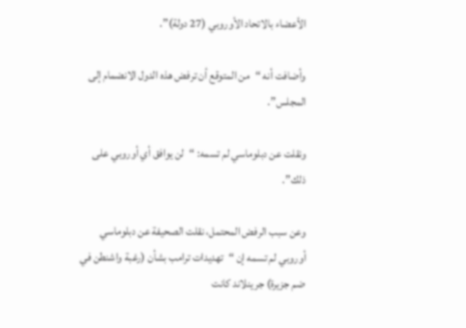الأعضاء بالاتحاد الأوروبي (27 دولة)”.

وأضافت أنه “من المتوقع أن ترفض هذه الدول الانضمام إلى المجلس”.

ونقلت عن دبلوماسي لم تسمه: “لن يوافق أي أوروبي على ذلك”.

وعن سبب الرفض المحتمل، نقلت الصحيفة عن دبلوماسي أوروبي لم تسمه إن “تهديدات ترامب بشأن (رغبة واشنطن في ضم جزيرة) جرينلاند كانت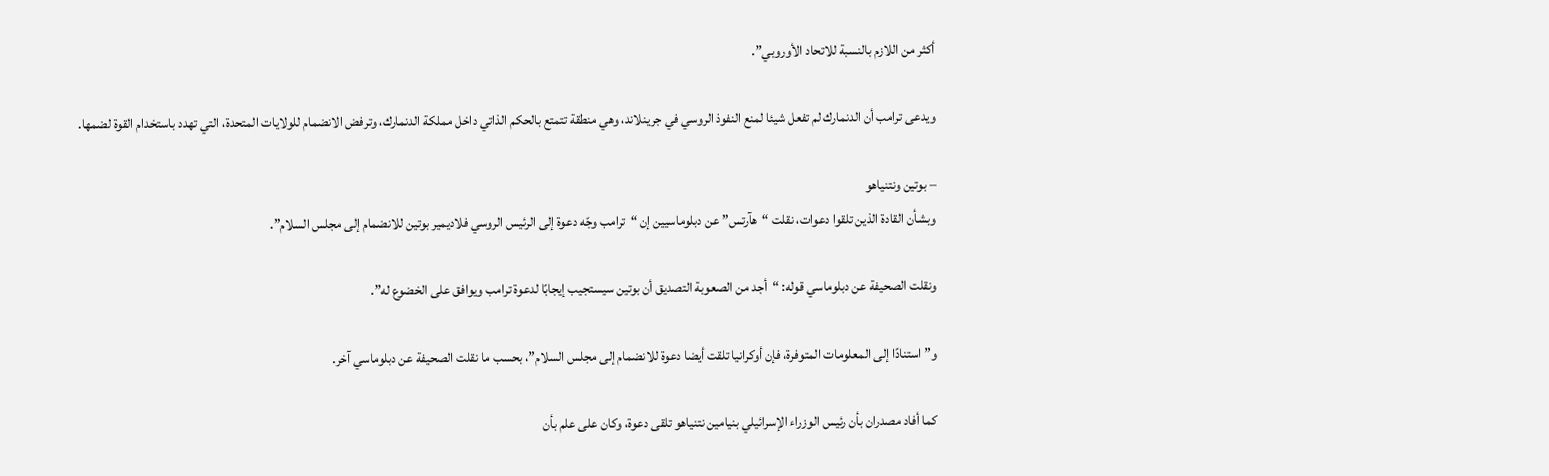أكثر من اللازم بالنسبة للاتحاد الأوروبي”.

ويدعى ترامب أن الدنمارك لم تفعل شيئا لمنع النفوذ الروسي في جرينلاند، وهي منطقة تتمتع بالحكم الذاتي داخل مملكة الدنمارك، وترفض الانضمام للولايات المتحدة، التي تهدد باستخدام القوة لضمها.

– بوتين ونتنياهو
وبشأن القادة الذين تلقوا دعوات، نقلت “هآرتس” عن دبلوماسيين إن “ترامب وجّه دعوة إلى الرئيس الروسي فلاديمير بوتين للانضمام إلى مجلس السلام”.

ونقلت الصحيفة عن دبلوماسي قوله: “أجد من الصعوبة التصديق أن بوتين سيستجيب إيجابًا لدعوة ترامب ويوافق على الخضوع له”.

و”استنادًا إلى المعلومات المتوفرة، فإن أوكرانيا تلقت أيضا دعوة للانضمام إلى مجلس السلام”، بحسب ما نقلت الصحيفة عن دبلوماسي آخر.

كما أفاد مصدران بأن رئيس الوزراء الإسرائيلي بنيامين نتنياهو تلقى دعوة، وكان على علم بأن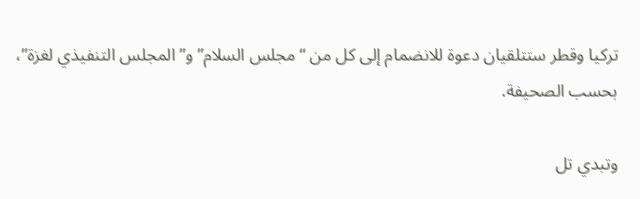تركيا وقطر ستتلقيان دعوة للانضمام إلى كل من “مجلس السلام” و”المجلس التنفيذي لغزة”، بحسب الصحيفة.

وتبدي تل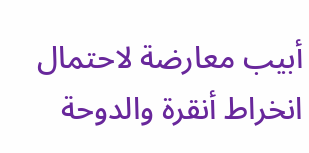أبيب معارضة لاحتمال انخراط أنقرة والدوحة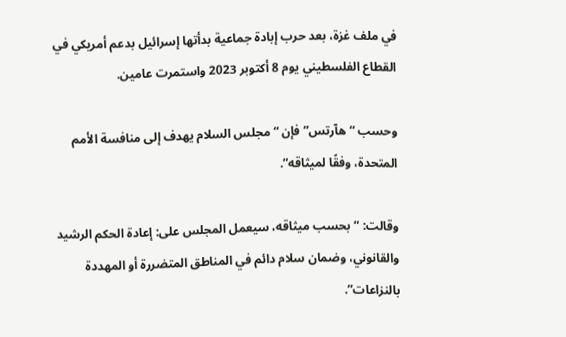في ملف غزة، بعد حرب إبادة جماعية بدأتها إسرائيل بدعم أمريكي في القطاع الفلسطيني يوم 8 أكتوبر 2023 واستمرت عامين.

وحسب “هآرتس” فإن “مجلس السلام يهدف إلى منافسة الأمم المتحدة، وفقًا لميثاقه”.

وقالت: “بحسب ميثاقه، سيعمل المجلس على: إعادة الحكم الرشيد والقانوني، وضمان سلام دائم في المناطق المتضررة أو المهددة بالنزاعات”.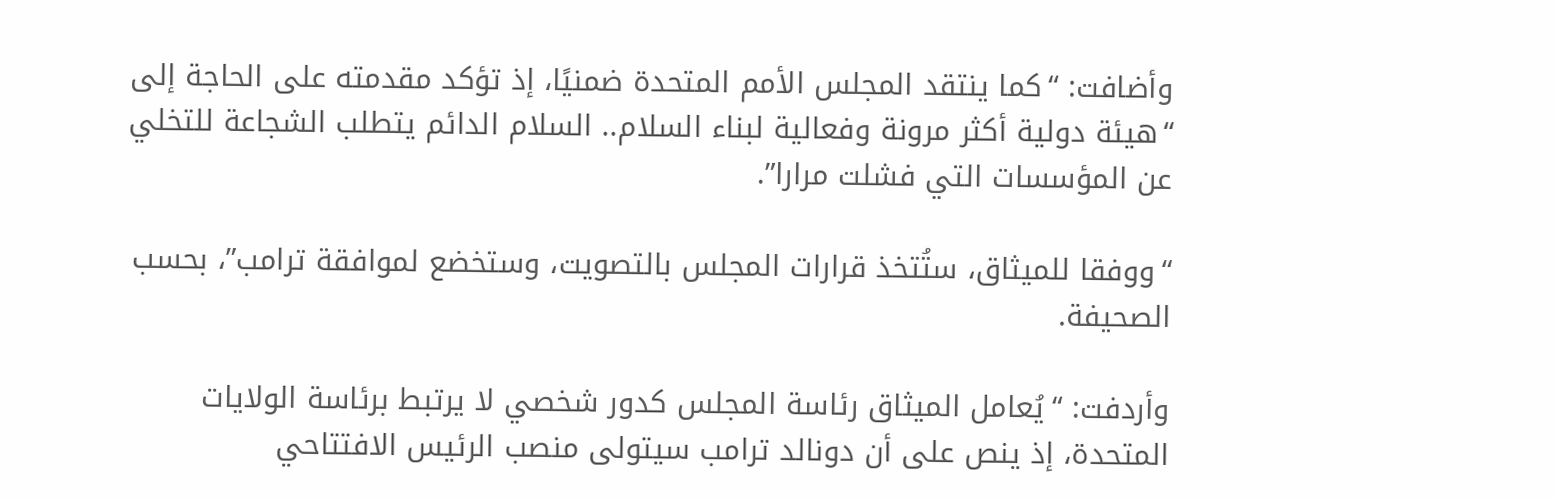وأضافت: “كما ينتقد المجلس الأمم المتحدة ضمنيًا، إذ تؤكد مقدمته على الحاجة إلى “هيئة دولية أكثر مرونة وفعالية لبناء السلام.. السلام الدائم يتطلب الشجاعة للتخلي عن المؤسسات التي فشلت مرارا”.

“ووفقا للميثاق، ستُتخذ قرارات المجلس بالتصويت، وستخضع لموافقة ترامب”، بحسب الصحيفة.

وأردفت: “يُعامل الميثاق رئاسة المجلس كدور شخصي لا يرتبط برئاسة الولايات المتحدة، إذ ينص على أن دونالد ترامب سيتولى منصب الرئيس الافتتاحي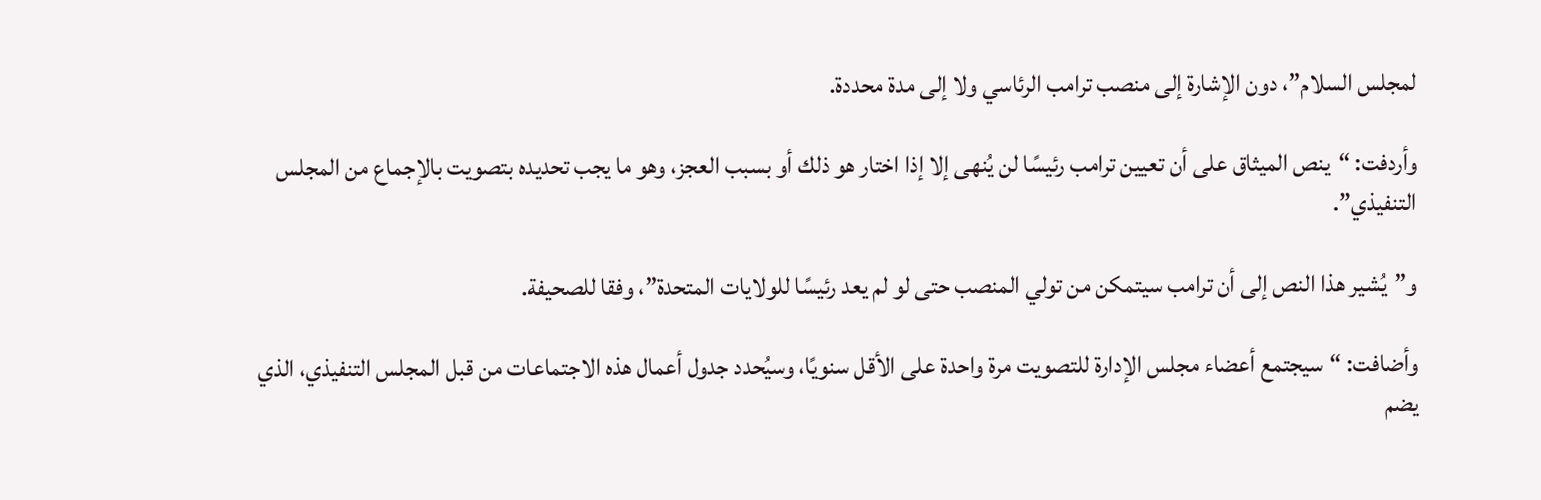لمجلس السلام”، دون الإشارة إلى منصب ترامب الرئاسي ولا إلى مدة محددة.

وأردفت: “ينص الميثاق على أن تعيين ترامب رئيسًا لن يُنهى إلا إذا اختار هو ذلك أو بسبب العجز، وهو ما يجب تحديده بتصويت بالإجماع من المجلس التنفيذي”.

و”يُشير هذا النص إلى أن ترامب سيتمكن من تولي المنصب حتى لو لم يعد رئيسًا للولايات المتحدة”، وفقا للصحيفة.

وأضافت: “سيجتمع أعضاء مجلس الإدارة للتصويت مرة واحدة على الأقل سنويًا، وسيُحدد جدول أعمال هذه الاجتماعات من قبل المجلس التنفيذي، الذي يضم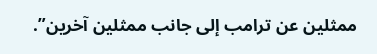ممثلين عن ترامب إلى جانب ممثلين آخرين”.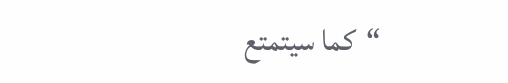“كما سيتمتع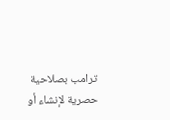ترامب بصلاحية حصرية لإنشاء أو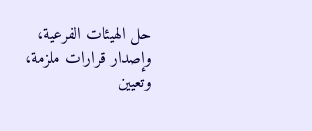حل الهيئات الفرعية، وإصدار قرارات ملزمة، وتعيين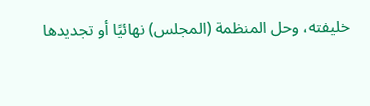خليفته، وحل المنظمة (المجلس) نهائيًا أو تجديدها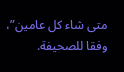متى شاء كل عامين”، وفقا للصحيفة.